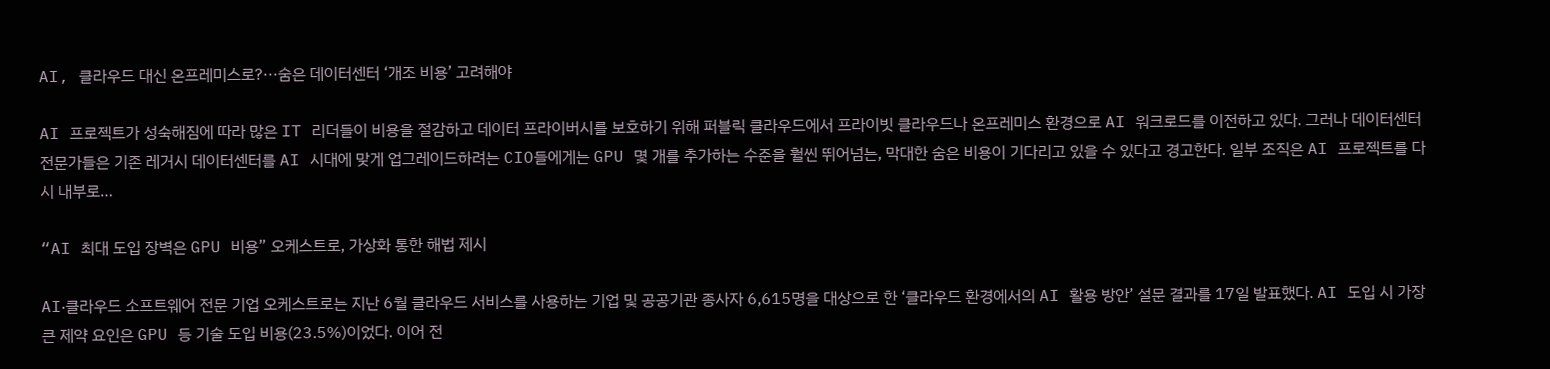AI, 클라우드 대신 온프레미스로?···숨은 데이터센터 ‘개조 비용’ 고려해야

AI 프로젝트가 성숙해짐에 따라 많은 IT 리더들이 비용을 절감하고 데이터 프라이버시를 보호하기 위해 퍼블릭 클라우드에서 프라이빗 클라우드나 온프레미스 환경으로 AI 워크로드를 이전하고 있다. 그러나 데이터센터 전문가들은 기존 레거시 데이터센터를 AI 시대에 맞게 업그레이드하려는 CIO들에게는 GPU 몇 개를 추가하는 수준을 훨씬 뛰어넘는, 막대한 숨은 비용이 기다리고 있을 수 있다고 경고한다. 일부 조직은 AI 프로젝트를 다시 내부로…

“AI 최대 도입 장벽은 GPU 비용” 오케스트로, 가상화 통한 해법 제시

AI‧클라우드 소프트웨어 전문 기업 오케스트로는 지난 6월 클라우드 서비스를 사용하는 기업 및 공공기관 종사자 6,615명을 대상으로 한 ‘클라우드 환경에서의 AI 활용 방안’ 설문 결과를 17일 발표했다. AI 도입 시 가장 큰 제약 요인은 GPU 등 기술 도입 비용(23.5%)이었다. 이어 전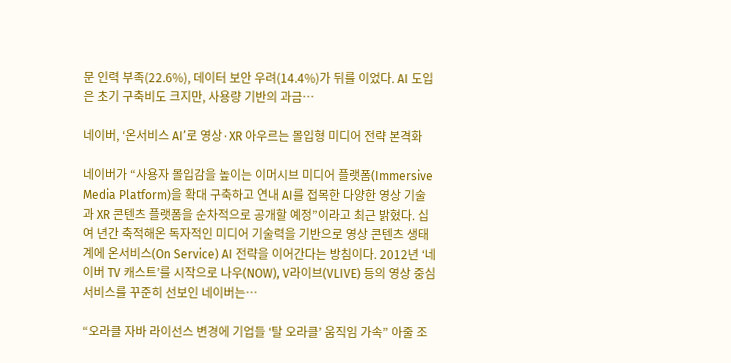문 인력 부족(22.6%), 데이터 보안 우려(14.4%)가 뒤를 이었다. AI 도입은 초기 구축비도 크지만, 사용량 기반의 과금…

네이버, ‘온서비스 AI’로 영상·XR 아우르는 몰입형 미디어 전략 본격화

네이버가 “사용자 몰입감을 높이는 이머시브 미디어 플랫폼(Immersive Media Platform)을 확대 구축하고 연내 AI를 접목한 다양한 영상 기술과 XR 콘텐츠 플랫폼을 순차적으로 공개할 예정”이라고 최근 밝혔다. 십여 년간 축적해온 독자적인 미디어 기술력을 기반으로 영상 콘텐츠 생태계에 온서비스(On Service) AI 전략을 이어간다는 방침이다. 2012년 ‘네이버 TV 캐스트’를 시작으로 나우(NOW), V라이브(VLIVE) 등의 영상 중심 서비스를 꾸준히 선보인 네이버는…

“오라클 자바 라이선스 변경에 기업들 ‘탈 오라클’ 움직임 가속” 아줄 조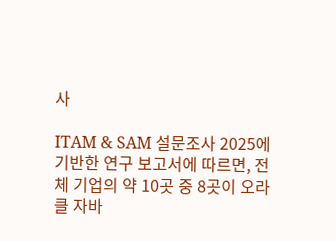사

ITAM & SAM 설문조사 2025에 기반한 연구 보고서에 따르면, 전체 기업의 약 10곳 중 8곳이 오라클 자바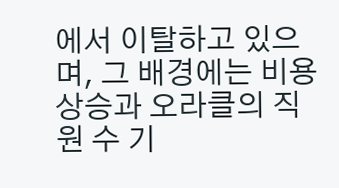에서 이탈하고 있으며, 그 배경에는 비용 상승과 오라클의 직원 수 기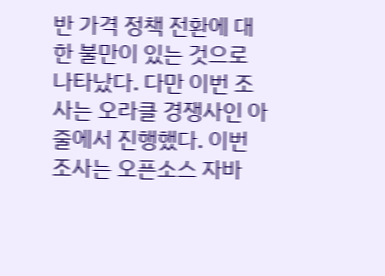반 가격 정책 전환에 대한 불만이 있는 것으로 나타났다. 다만 이번 조사는 오라클 경쟁사인 아줄에서 진행했다. 이번 조사는 오픈소스 자바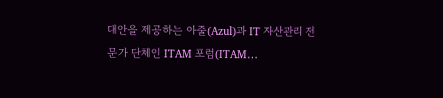대안을 제공하는 아줄(Azul)과 IT 자산관리 전문가 단체인 ITAM 포럼(ITAM…